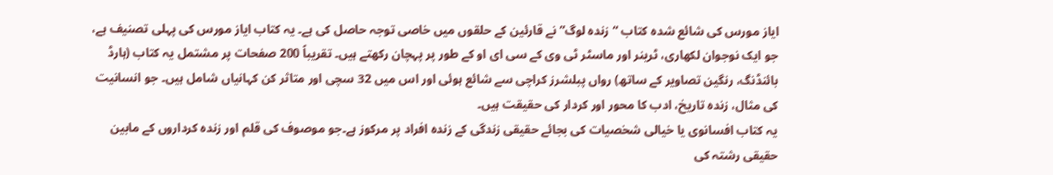ایاز مورس کی شائع شدہ کتاب “زندہ لوگ” نے قارئین کے حلقوں میں خاصی توجہ حاصل کی ہے۔ یہ کتاب ایاز مورس کی پہلی تصنیف ہے، جو ایک نوجوان لکھاری، ٹرینر اور ماسٹر ٹی وی کے سی ای او کے طور پر پہچان رکھتے ہیں۔ تقریباً 200 صفحات پر مشتمل یہ کتاب (ہارڈ بائنڈنگ، رنگین تصاویر کے ساتھ) رواں پبلشرز کراچی سے شائع ہوئی اور اس میں 32 سچی اور متاثر کن کہانیاں شامل ہیں۔ جو انسانیت کی مثال، زندہ تاریخ، ادب کا محور اور کردار کی حقیقت ہیں۔
یہ کتاب افسانوی یا خیالی شخصیات کی بجائے حقیقی زندگی کے زندہ افراد پر مرکوز ہے۔جو موصوف کی قلم اور زندہ کرداروں کے مابین حقیقی رشتہ کی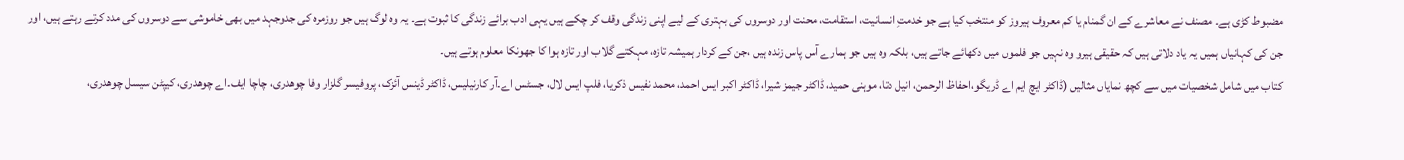مضبوط کڑی ہے۔ مصنف نے معاشرے کے ان گمنام یا کم معروف ہیروز کو منتخب کیا ہے جو خدمتِ انسانیت، استقامت، محنت اور دوسروں کی بہتری کے لیے اپنی زندگی وقف کر چکے ہیں یہی ادب برائے زندگی کا ثبوت ہے۔ یہ وہ لوگ ہیں جو روزمرہ کی جدوجہد میں بھی خاموشی سے دوسروں کی مدد کرتے رہتے ہیں، اور جن کی کہانیاں ہمیں یہ یاد دلاتی ہیں کہ حقیقی ہیرو وہ نہیں جو فلموں میں دکھائے جاتے ہیں، بلکہ وہ ہیں جو ہمارے آس پاس زندہ ہیں ،جن کے کردار ہمیشہ تازہ، مہکتے گلاب اور تازہ ہوا کا جھونکا معلوم ہوتے ہیں۔
کتاب میں شامل شخصیات میں سے کچھ نمایاں مثالیں (ڈاکٹر ایچ ایم اے ڈریگو،احفاظ الرحمن، انیل دتا، موہنی حمید، ڈاکٹر جیمز شیرا، ڈاکٹر اکبر ایس احمد، محمد نفیس ذکریا، فلپ ایس لال، جسٹس اے۔آر کارنیلیس، ڈاکٹر ڈینس آئزک، پروفیسر گلزار وفا چوھدری، چاچا ایف۔اے چوھدری، کیپٹن سیسل چوھدری،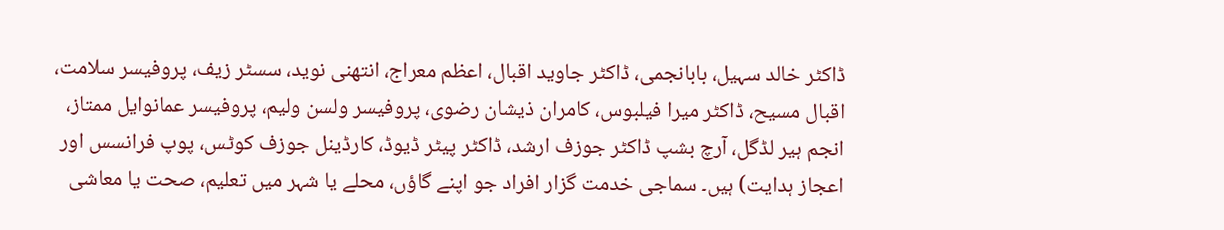ڈاکٹر خالد سہیل، بابانجمی، ڈاکٹر جاوید اقبال، اعظم معراج، انتھنی نوید، سسٹر زیف، پروفیسر سلامت، اقبال مسیح، ڈاکٹر میرا فیلبوس، کامران ذیشان رضوی، پروفیسر ولسن ولیم، پروفیسر عمانوایل ممتاز، انجم ہیر لڈگل، آرچ بشپ ڈاکٹر جوزف ارشد، ڈاکٹر پیٹر ڈیوڈ، کارڈینل جوزف کوٹس، پوپ فرانسس اور اعجاز ہدایت) ہیں۔ سماجی خدمت گزار افراد جو اپنے گاؤں، محلے یا شہر میں تعلیم، صحت یا معاشی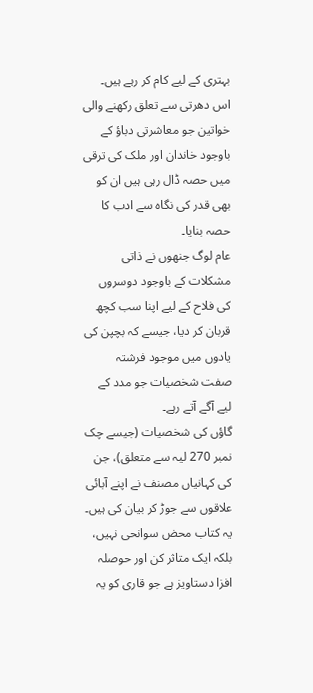بہتری کے لیے کام کر رہے ہیں۔
اس دھرتی سے تعلق رکھنے والی خواتین جو معاشرتی دباؤ کے باوجود خاندان اور ملک کی ترقی میں حصہ ڈال رہی ہیں ان کو بھی قدر کی نگاہ سے ادب کا حصہ بنایا۔
عام لوگ جنھوں نے ذاتی مشکلات کے باوجود دوسروں کی فلاح کے لیے اپنا سب کچھ قربان کر دیا، جیسے کہ بچپن کی یادوں میں موجود فرشتہ صفت شخصیات جو مدد کے لیے آگے آتے رہے۔
گاؤں کی شخصیات (جیسے چک نمبر 270 لیہ سے متعلق)، جن کی کہانیاں مصنف نے اپنے آبائی علاقوں سے جوڑ کر بیان کی ہیں۔
یہ کتاب محض سوانحی نہیں، بلکہ ایک متاثر کن اور حوصلہ افزا دستاویز ہے جو قاری کو یہ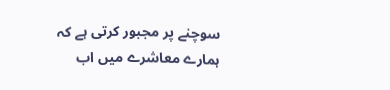سوچنے پر مجبور کرتی ہے کہ ہمارے معاشرے میں اب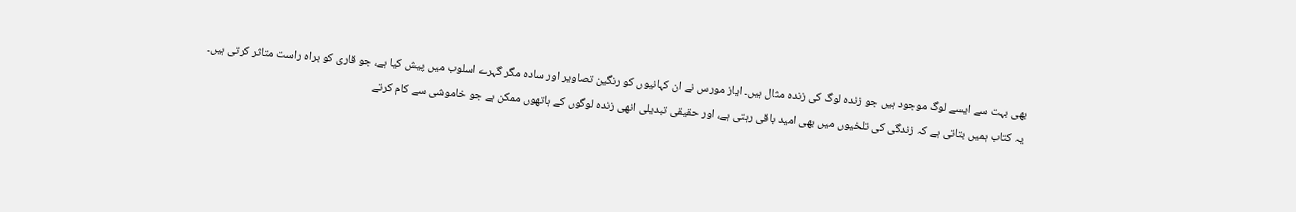بھی بہت سے ایسے لوگ موجود ہیں جو زندہ لوگ کی زندہ مثال ہیں۔ ایاز مورس نے ان کہانیوں کو رنگین تصاویر اور سادہ مگر گہرے اسلوب میں پیش کیا ہے، جو قاری کو براہ راست متاثر کرتی ہیں۔
یہ کتاب ہمیں بتاتی ہے کہ زندگی کی تلخیوں میں بھی امید باقی رہتی ہے، اور حقیقی تبدیلی انھی زندہ لوگوں کے ہاتھوں ممکن ہے جو خاموشی سے کام کرتے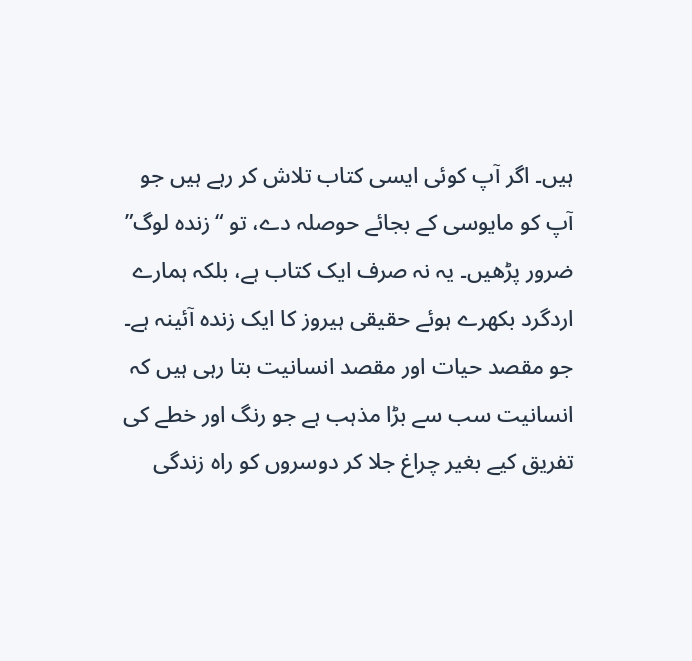ہیں۔ اگر آپ کوئی ایسی کتاب تلاش کر رہے ہیں جو آپ کو مایوسی کے بجائے حوصلہ دے، تو “زندہ لوگ” ضرور پڑھیں۔ یہ نہ صرف ایک کتاب ہے، بلکہ ہمارے اردگرد بکھرے ہوئے حقیقی ہیروز کا ایک زندہ آئینہ ہے۔ جو مقصد حیات اور مقصد انسانیت بتا رہی ہیں کہ انسانیت سب سے بڑا مذہب ہے جو رنگ اور خطے کی تفریق کیے بغیر چراغ جلا کر دوسروں کو راہ زندگی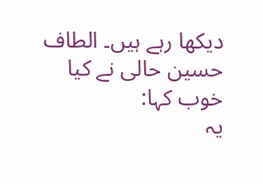دیکھا رہے ہیں۔ الطاف حسین حالی نے کیا خوب کہا:
یہ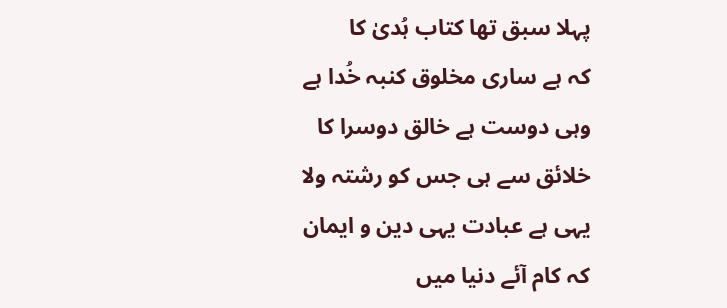پہلا سبق تھا کتاب ہُدیٰ کا
کہ ہے ساری مخلوق کنبہ خُدا ہے
وہی دوست ہے خالق دوسرا کا
خلائق سے ہی جس کو رشتہ ولا
یہی ہے عبادت یہی دین و ایمان
کہ کام آئے دنیا میں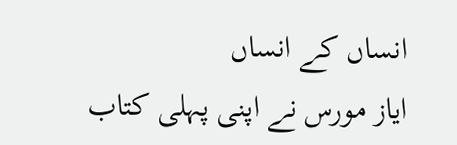انساں کے انساں
ایاز مورس نے اپنی پہلی کتاب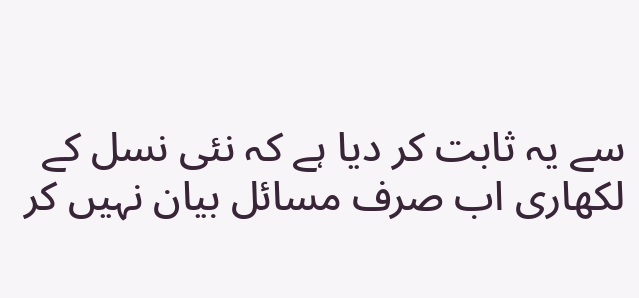سے یہ ثابت کر دیا ہے کہ نئی نسل کے لکھاری اب صرف مسائل بیان نہیں کر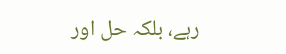رہے، بلکہ حل اور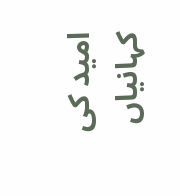امید کی کہانیاں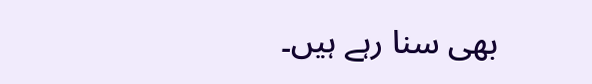بھی سنا رہے ہیں۔